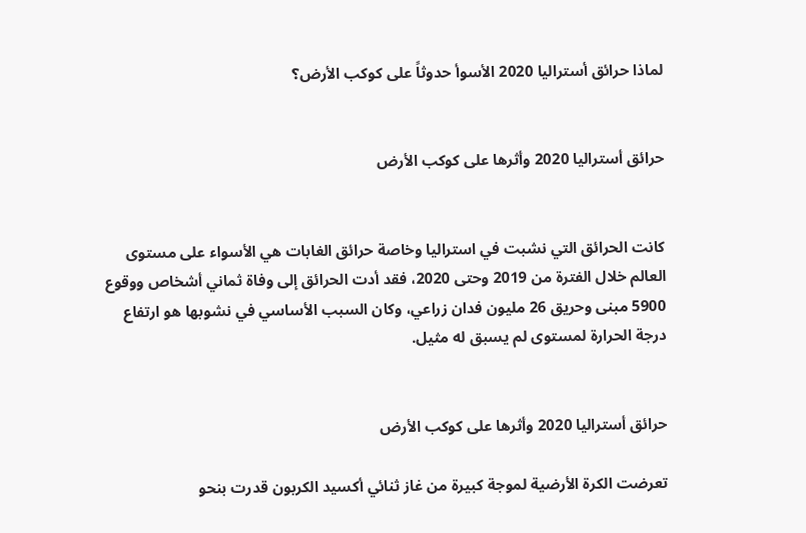لماذا حرائق أستراليا 2020 الأسوأ حدوثاً على كوكب الأرض؟


حرائق أستراليا 2020 وأثرها على كوكب الأرض


كانت الحرائق التي نشبت في استراليا وخاصة حرائق الغابات هي الأسواء على مستوى العالم خلال الفترة من 2019 وحتى 2020، فقد أدت الحرائق إلى وفاة ثماني أشخاص ووقوع 5900 مبنى وحريق 26 مليون فدان زراعي، وكان السبب الأساسي في نشوبها هو ارتفاع درجة الحرارة لمستوى لم يسبق له مثيل.


حرائق أستراليا 2020 وأثرها على كوكب الأرض

تعرضت الكرة الأرضية لموجة كبيرة من غاز ثنائي أكسيد الكربون قدرت بنحو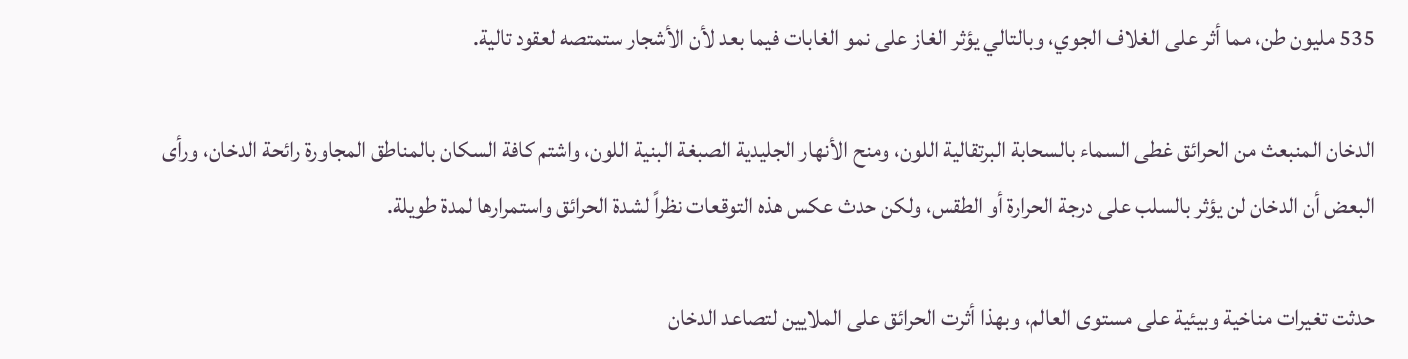535 مليون طن، مما أثر على الغلاف الجوي، وبالتالي يؤثر الغاز على نمو الغابات فيما بعد لأن الأشجار ستمتصه لعقود تالية.

الدخان المنبعث من الحرائق غطى السماء بالسحابة البرتقالية اللون، ومنح الأنهار الجليدية الصبغة البنية اللون، واشتم كافة السكان بالمناطق المجاورة رائحة الدخان، ورأى البعض أن الدخان لن يؤثر بالسلب على درجة الحرارة أو الطقس، ولكن حدث عكس هذه التوقعات نظراً لشدة الحرائق واستمرارها لمدة طويلة.

حدثت تغيرات مناخية وبيئية على مستوى العالم، وبهذا أثرت الحرائق على الملايين لتصاعد الدخان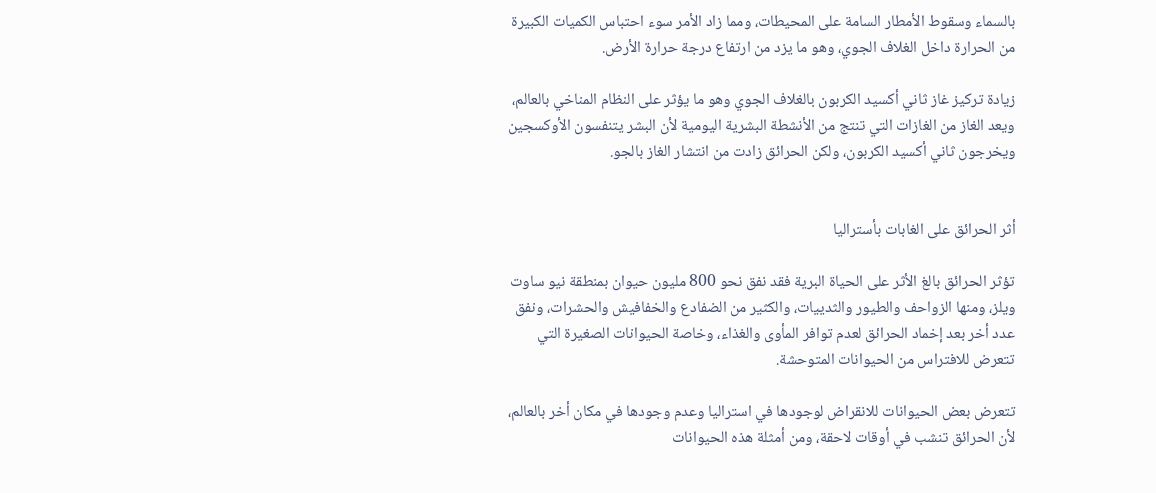بالسماء وسقوط الأمطار السامة على المحيطات، ومما زاد الأمر سوء احتباس الكميات الكبيرة من الحرارة داخل الغلاف الجوي، وهو ما يزد من ارتفاع درجة حرارة الأرض.

زيادة تركيز غاز ثاني أكسيد الكربون بالغلاف الجوي وهو ما يؤثر على النظام المناخي بالعالم، ويعد الغاز من الغازات التي تنتج من الأنشطة البشرية اليومية لأن البشر يتنفسون الأوكسجين ويخرجون ثاني أكسيد الكربون، ولكن الحرائق زادت من انتشار الغاز بالجو.


أثر الحرائق على الغابات بأستراليا

تؤثر الحرائق بالغ الأثر على الحياة البرية فقد نفق نحو 800 مليون حيوان بمنطقة نيو ساوت ويلز، ومنها الزواحف والطيور والثدييات، والكثير من الضفادع والخفافيش والحشرات، ونفق عدد أخر بعد إخماد الحرائق لعدم توافر المأوى والغذاء، وخاصة الحيوانات الصغيرة التي تتعرض للافتراس من الحيوانات المتوحشة.

تتعرض بعض الحيوانات للانقراض لوجودها في استراليا وعدم وجودها في مكان أخر بالعالم، لأن الحرائق تنشب في أوقات لاحقة، ومن أمثلة هذه الحيوانات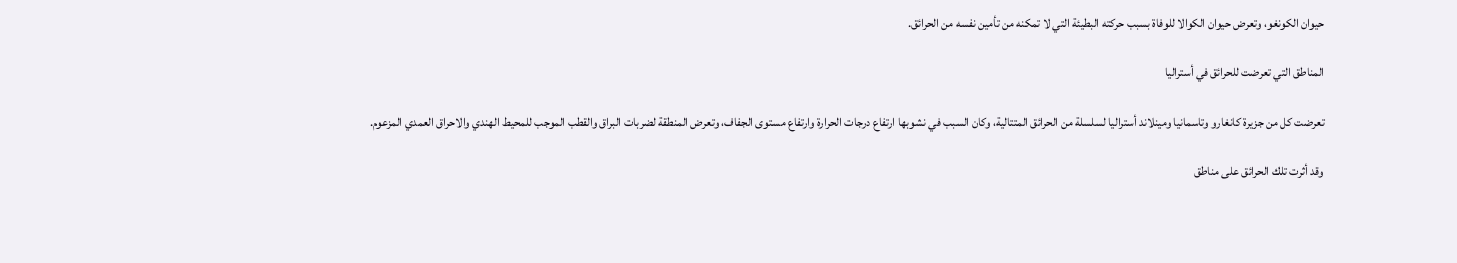حيوان الكونغو، وتعرض حيوان الكوالا للوفاة بسبب حركته البطيئة التي لا تمكنه من تأمين نفسه من الحرائق.

المناطق التي تعرضت للحرائق في أستراليا

تعرضت كل من جزيرة كانغارو وتاسمانيا ومينلاند أستراليا لسلسلة من الحرائق المتتالية، وكان السبب في نشوبها ارتفاع درجات الحرارة وارتفاع مستوى الجفاف، وتعرض المنطقة لضربات البراق والقطب الموجب للمحيط الهندي والاحراق العمدي المزعوم.

وقد أثرت تلك الحرائق على مناطق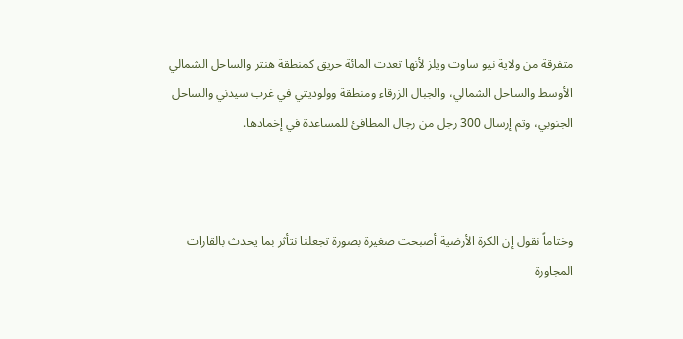متفرقة من ولاية نيو ساوت ويلز لأنها تعدت المائة حريق كمنطقة هنتر والساحل الشمالي الأوسط والساحل الشمالي، والجبال الزرقاء ومنطقة وولوديتي في غرب سيدني والساحل الجنوبي، وتم إرسال 300 رجل من رجال المطافئ للمساعدة في إخمادها.



وختاماً نقول إن الكرة الأرضية أصبحت صغيرة بصورة تجعلنا نتأثر بما يحدث بالقارات المجاورة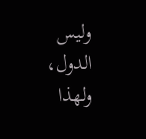وليس الدول، ولهذا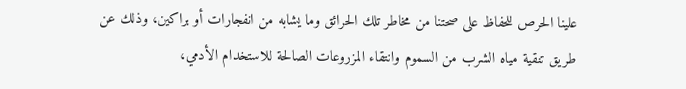علينا الحرص للحفاظ على صحتنا من مخاطر تلك الحرائق وما يشابه من انفجارات أو براكين، وذلك عن طريق تنقية مياه الشرب من السموم وانتقاء المزروعات الصالحة للاستخدام الأدمي،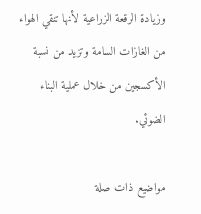وزيادة الرقعة الزراعية لأنها تنقي الهواء من الغازات السامة وتزيد من نسبة الأكسجين من خلال عملية البناء الضوئي.

مواضيع ذات صلة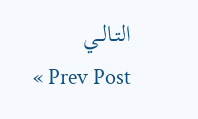التـالــي
« Prev Post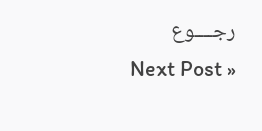رجــــوع
Next Post »